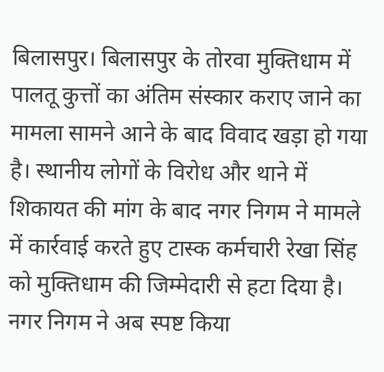बिलासपुर। बिलासपुर के तोरवा मुक्तिधाम में पालतू कुत्तों का अंतिम संस्कार कराए जाने का मामला सामने आने के बाद विवाद खड़ा हो गया है। स्थानीय लोगों के विरोध और थाने में शिकायत की मांग के बाद नगर निगम ने मामले में कार्रवाई करते हुए टास्क कर्मचारी रेखा सिंह को मुक्तिधाम की जिम्मेदारी से हटा दिया है। नगर निगम ने अब स्पष्ट किया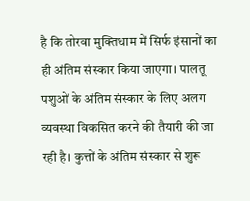है कि तोरवा मुक्तिधाम में सिर्फ इंसानों का ही अंतिम संस्कार किया जाएगा। पालतू पशुओं के अंतिम संस्कार के लिए अलग व्यवस्था विकसित करने की तैयारी की जा रही है। कुत्तों के अंतिम संस्कार से शुरू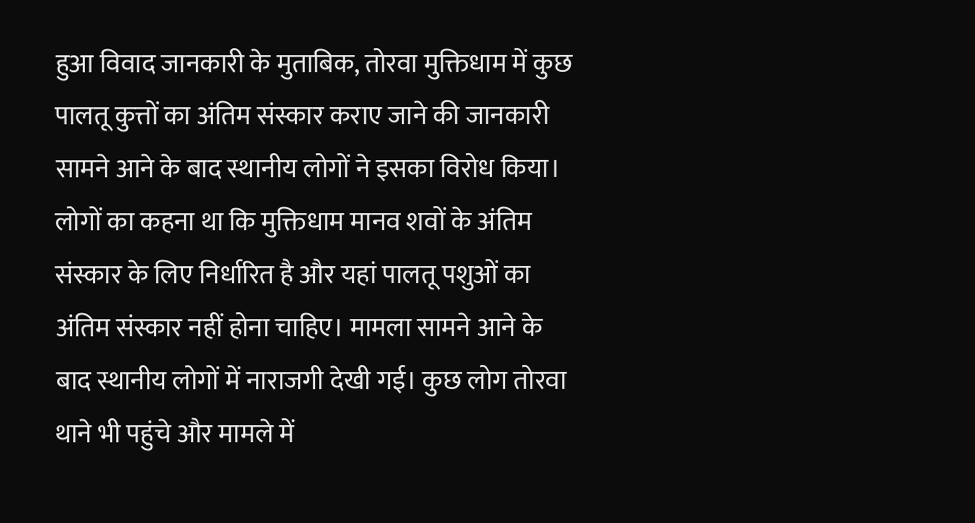हुआ विवाद जानकारी के मुताबिक, तोरवा मुक्तिधाम में कुछ पालतू कुत्तों का अंतिम संस्कार कराए जाने की जानकारी सामने आने के बाद स्थानीय लोगों ने इसका विरोध किया। लोगों का कहना था कि मुक्तिधाम मानव शवों के अंतिम संस्कार के लिए निर्धारित है और यहां पालतू पशुओं का अंतिम संस्कार नहीं होना चाहिए। मामला सामने आने के बाद स्थानीय लोगों में नाराजगी देखी गई। कुछ लोग तोरवा थाने भी पहुंचे और मामले में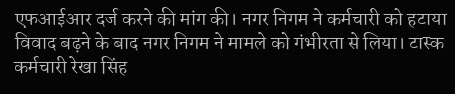एफआईआर दर्ज करने की मांग की। नगर निगम ने कर्मचारी को हटाया विवाद बढ़ने के बाद नगर निगम ने मामले को गंभीरता से लिया। टास्क कर्मचारी रेखा सिंह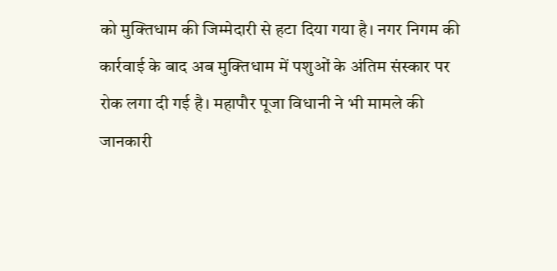को मुक्तिधाम की जिम्मेदारी से हटा दिया गया है। नगर निगम की कार्रवाई के बाद अब मुक्तिधाम में पशुओं के अंतिम संस्कार पर रोक लगा दी गई है। महापौर पूजा विधानी ने भी मामले की जानकारी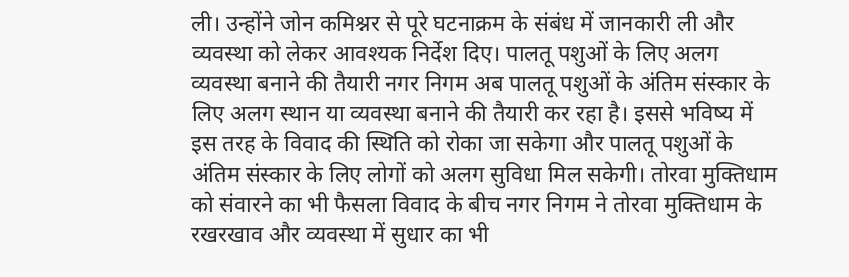ली। उन्होंने जोन कमिश्नर से पूरे घटनाक्रम के संबंध में जानकारी ली और व्यवस्था को लेकर आवश्यक निर्देश दिए। पालतू पशुओं के लिए अलग व्यवस्था बनाने की तैयारी नगर निगम अब पालतू पशुओं के अंतिम संस्कार के लिए अलग स्थान या व्यवस्था बनाने की तैयारी कर रहा है। इससे भविष्य में इस तरह के विवाद की स्थिति को रोका जा सकेगा और पालतू पशुओं के अंतिम संस्कार के लिए लोगों को अलग सुविधा मिल सकेगी। तोरवा मुक्तिधाम को संवारने का भी फैसला विवाद के बीच नगर निगम ने तोरवा मुक्तिधाम के रखरखाव और व्यवस्था में सुधार का भी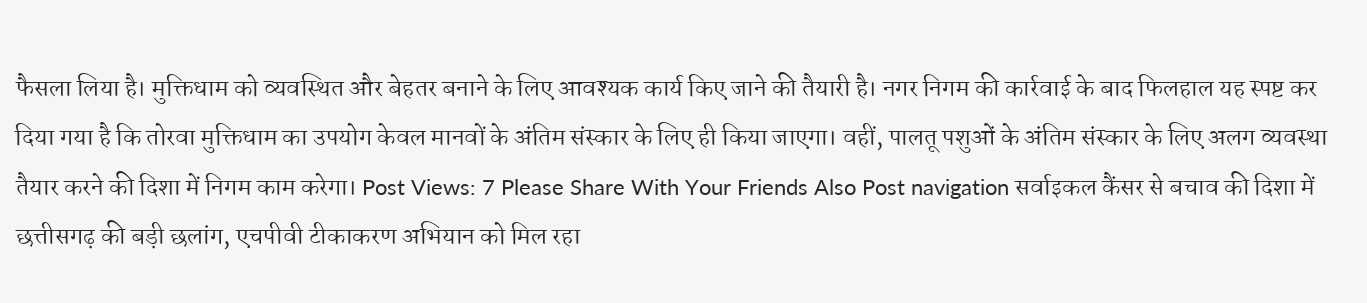फैसला लिया है। मुक्तिधाम को व्यवस्थित और बेहतर बनाने के लिए आवश्यक कार्य किए जाने की तैयारी है। नगर निगम की कार्रवाई के बाद फिलहाल यह स्पष्ट कर दिया गया है कि तोरवा मुक्तिधाम का उपयोग केवल मानवों के अंतिम संस्कार के लिए ही किया जाएगा। वहीं, पालतू पशुओं के अंतिम संस्कार के लिए अलग व्यवस्था तैयार करने की दिशा में निगम काम करेगा। Post Views: 7 Please Share With Your Friends Also Post navigation सर्वाइकल कैंसर से बचाव की दिशा में छत्तीसगढ़ की बड़ी छलांग, एचपीवी टीकाकरण अभियान को मिल रहा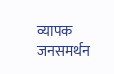व्यापक जनसमर्थन